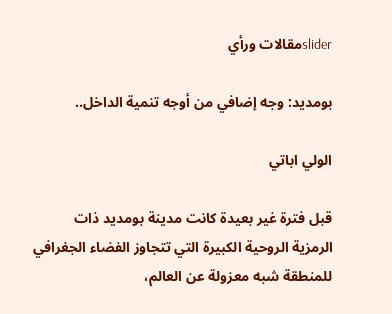sliderمقالات ورأي

بومديد: وجه إضافي من أوجه تنمية الداخل..

الولي اباتي

قبل فترة غير بعيدة كانت مدينة بومديد ذات الرمزية الروحية الكبيرة التي تتجاوز الفضاء الجغرافي للمنطقة شبه معزولة عن العالم،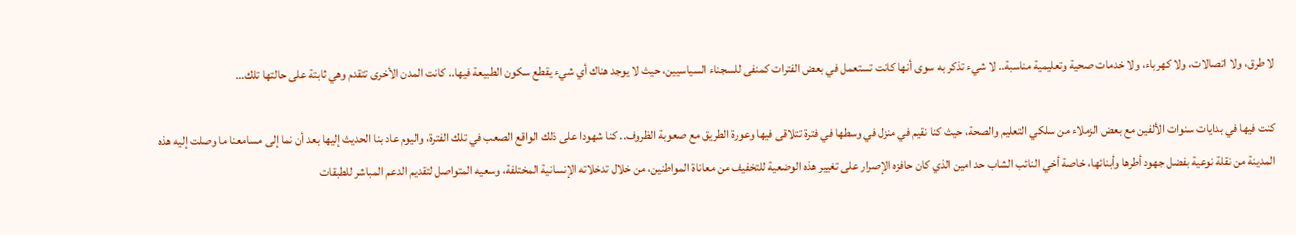لا طرق، ولا اتصالات، ولا كهرباء، ولا خدمات صحية وتعليمية مناسبة.. لا شيء تذكر به سوى أنها كانت تستعمل في بعض الفترات كمنفى للسجناء السياسيين، حيث لا يوجد هناك أي شيء يقطع سكون الطبيعة فيها.. كانت المدن الأخرى تتقدم وهي ثابتة على حالتها تلك…

كنت فيها في بدايات سنوات الألفين مع بعض الزملاء من سلكي التعليم والصحة، حيث كنا نقيم في منزل في وسطها في فترة تتلاقى فيها وعورة الطريق مع صعوبة الظروف.. كنا شهودا على ذلك الواقع الصعب في تلك الفترة، واليوم عاد بنا الحديث إليها بعد أن نما إلى مسامعنا ما وصلت إليه هذه المدينة من نقلة نوعية بفضل جهود أطرها وأبنائها، خاصة أخي النائب الشاب حد امين الذي كان حافزه الإصرار على تغيير هذه الوضعية للتخفيف من معاناة المواطنين، من خلال تدخلاته الإنسانية المختلفة، وسعيه المتواصل لتقديم الدعم المباشر للطبقات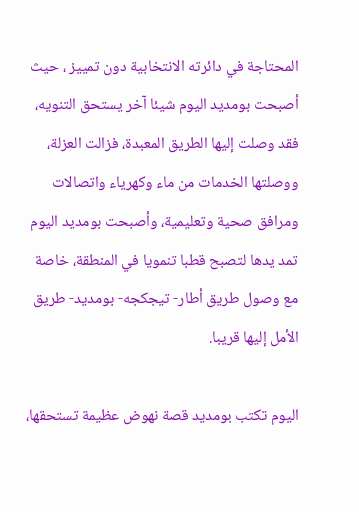المحتاجة في دائرته الانتخابية دون تمييز ، حيث أصبحت بومديد اليوم شيئا آخر يستحق التنويه، فقد وصلت إليها الطريق المعبدة، فزالت العزلة، ووصلتها الخدمات من ماء وكهرياء واتصالات ومرافق صحية وتعليمية، وأصبحت بومديد اليوم تمد يدها لتصبح قطبا تنمويا في المنطقة، خاصة مع وصول طريق أطار- تيجكجه- بومديد- طريق الأمل إليها قريبا.

اليوم تكتب بومديد قصة نهوض عظيمة تستحقها،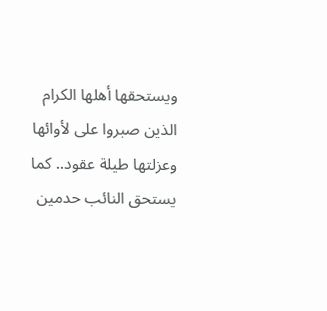ويستحقها أهلها الكرام الذين صبروا على لأوائها وعزلتها طيلة عقود.. كما يستحق النائب حدمين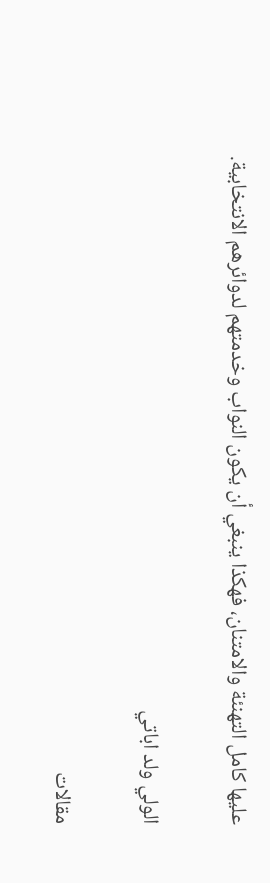عليها كامل التهنئة والامتنان، فهكذا ينبغي أن يكون النواب وخدمتهم لدوائرهم الانتخابية.

الولي ولد اباتي

مقالات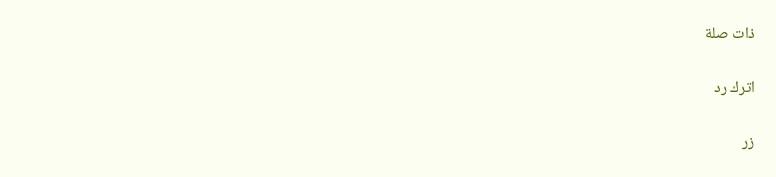ذات صلة

اترك رد

زر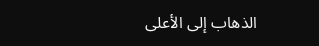الذهاب إلى الأعلى